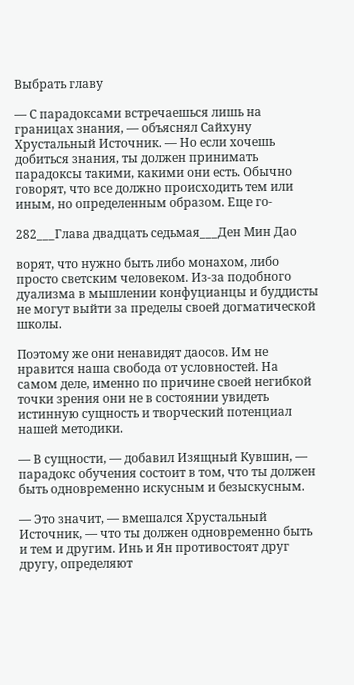Выбрать главу

— С парадоксами встречаешься лишь на границах знания, — объяснял Сайхуну Хрустальный Источник. — Но если хочешь добиться знания, ты должен принимать парадоксы такими, какими они есть. Обычно говорят, что все должно происходить тем или иным, но определенным образом. Еще го-

282___Глава двадцать седьмая___Ден Мин Дао

ворят, что нужно быть либо монахом, либо просто светским человеком. Из-за подобного дуализма в мышлении конфуцианцы и буддисты не могут выйти за пределы своей догматической школы.

Поэтому же они ненавидят даосов. Им не нравится наша свобода от условностей. На самом деле, именно по причине своей негибкой точки зрения они не в состоянии увидеть истинную сущность и творческий потенциал нашей методики.

— В сущности, — добавил Изящный Кувшин, — парадокс обучения состоит в том, что ты должен быть одновременно искусным и безыскусным.

— Это значит, — вмешался Хрустальный Источник, — что ты должен одновременно быть и тем и другим. Инь и Ян противостоят друг другу, определяют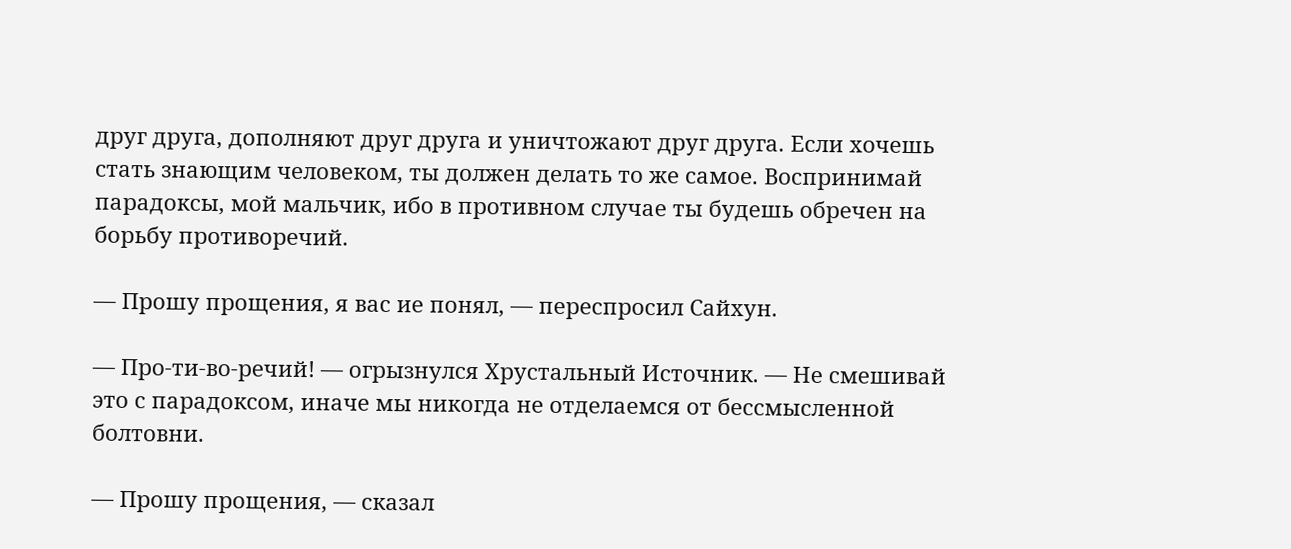друг друга, дополняют друг друга и уничтожают друг друга. Если хочешь стать знающим человеком, ты должен делать то же самое. Воспринимай парадоксы, мой мальчик, ибо в противном случае ты будешь обречен на борьбу противоречий.

— Прошу прощения, я вас ие понял, — переспросил Сайхун.

— Про-ти-во-речий! — огрызнулся Хрустальный Источник. — Не смешивай это с парадоксом, иначе мы никогда не отделаемся от бессмысленной болтовни.

— Прошу прощения, — сказал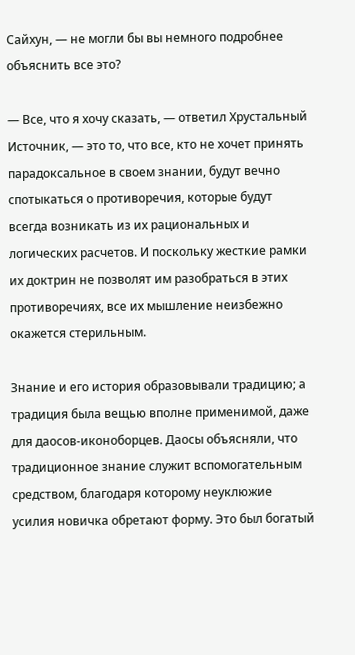Сайхун, — не могли бы вы немного подробнее объяснить все это?

— Все, что я хочу сказать, — ответил Хрустальный Источник, — это то, что все, кто не хочет принять парадоксальное в своем знании, будут вечно спотыкаться о противоречия, которые будут всегда возникать из их рациональных и логических расчетов. И поскольку жесткие рамки их доктрин не позволят им разобраться в этих противоречиях, все их мышление неизбежно окажется стерильным.

Знание и его история образовывали традицию; а традиция была вещью вполне применимой, даже для даосов-иконоборцев. Даосы объясняли, что традиционное знание служит вспомогательным средством, благодаря которому неуклюжие усилия новичка обретают форму. Это был богатый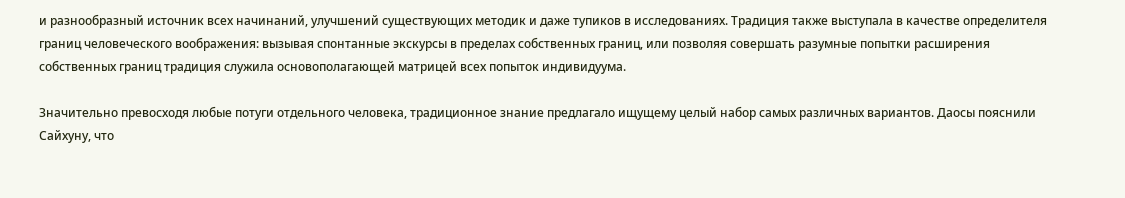и разнообразный источник всех начинаний, улучшений существующих методик и даже тупиков в исследованиях. Традиция также выступала в качестве определителя границ человеческого воображения: вызывая спонтанные экскурсы в пределах собственных границ, или позволяя совершать разумные попытки расширения собственных границ традиция служила основополагающей матрицей всех попыток индивидуума.

Значительно превосходя любые потуги отдельного человека, традиционное знание предлагало ищущему целый набор самых различных вариантов. Даосы пояснили Сайхуну, что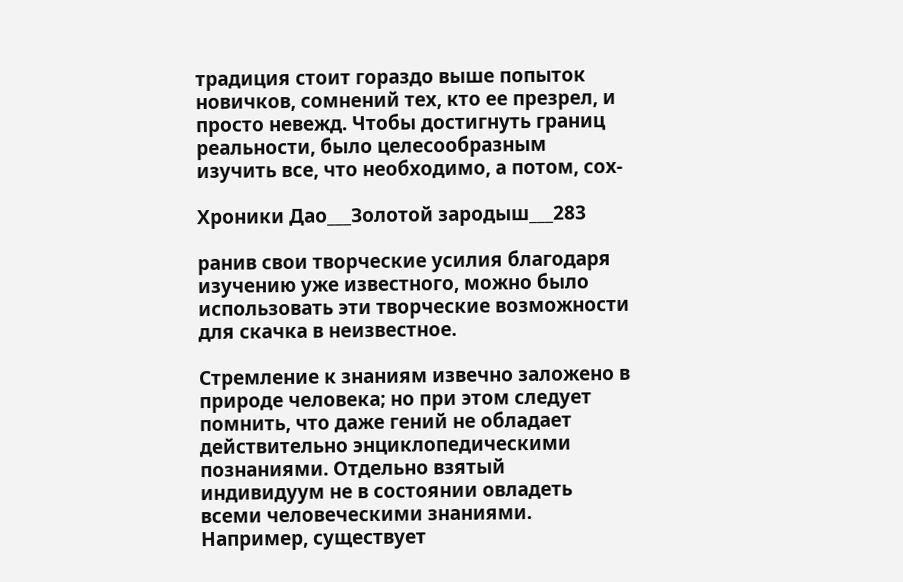традиция стоит гораздо выше попыток новичков, сомнений тех, кто ее презрел, и просто невежд. Чтобы достигнуть границ реальности, было целесообразным изучить все, что необходимо, а потом, сох-

Хроники Дао___Золотой зародыш___283

ранив свои творческие усилия благодаря изучению уже известного, можно было использовать эти творческие возможности для скачка в неизвестное.

Стремление к знаниям извечно заложено в природе человека; но при этом следует помнить, что даже гений не обладает действительно энциклопедическими познаниями. Отдельно взятый индивидуум не в состоянии овладеть всеми человеческими знаниями. Например, существует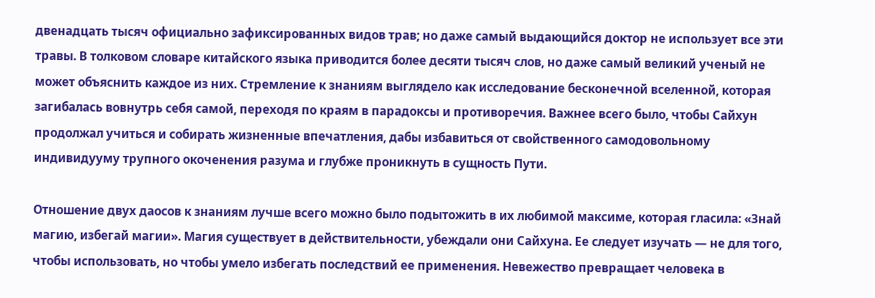двенадцать тысяч официально зафиксированных видов трав; но даже самый выдающийся доктор не использует все эти травы. В толковом словаре китайского языка приводится более десяти тысяч слов, но даже самый великий ученый не может объяснить каждое из них. Стремление к знаниям выглядело как исследование бесконечной вселенной, которая загибалась вовнутрь себя самой, переходя по краям в парадоксы и противоречия. Важнее всего было, чтобы Сайхун продолжал учиться и собирать жизненные впечатления, дабы избавиться от свойственного самодовольному индивидууму трупного окоченения разума и глубже проникнуть в сущность Пути.

Отношение двух даосов к знаниям лучше всего можно было подытожить в их любимой максиме, которая гласила: «Знай магию, избегай магии». Магия существует в действительности, убеждали они Сайхуна. Ее следует изучать — не для того, чтобы использовать, но чтобы умело избегать последствий ее применения. Невежество превращает человека в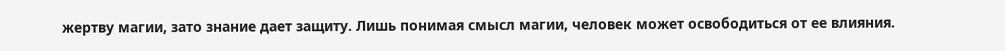жертву магии, зато знание дает защиту. Лишь понимая смысл магии, человек может освободиться от ее влияния.